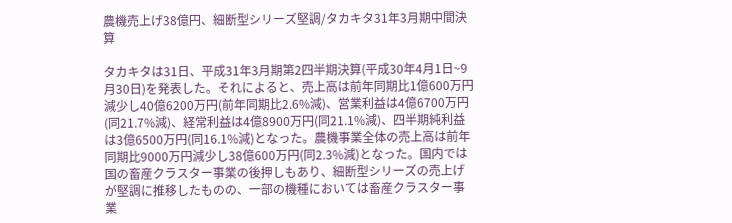農機売上げ38億円、細断型シリーズ堅調/タカキタ31年3月期中間決算

タカキタは31日、平成31年3月期第2四半期決算(平成30年4月1日~9月30日)を発表した。それによると、売上高は前年同期比1億600万円減少し40億6200万円(前年同期比2.6%減)、営業利益は4億6700万円(同21.7%減)、経常利益は4億8900万円(同21.1%減)、四半期純利益は3億6500万円(同16.1%減)となった。農機事業全体の売上高は前年同期比9000万円減少し38億600万円(同2.3%減)となった。国内では国の畜産クラスター事業の後押しもあり、細断型シリーズの売上げが堅調に推移したものの、一部の機種においては畜産クラスター事業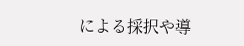による採択や導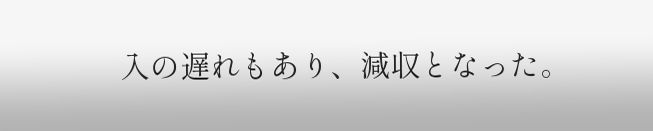入の遅れもあり、減収となった。